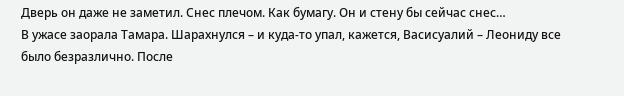Дверь он даже не заметил. Снес плечом. Как бумагу. Он и стену бы сейчас снес…
В ужасе заорала Тамара. Шарахнулся – и куда-то упал, кажется, Васисуалий – Леониду все было безразлично. После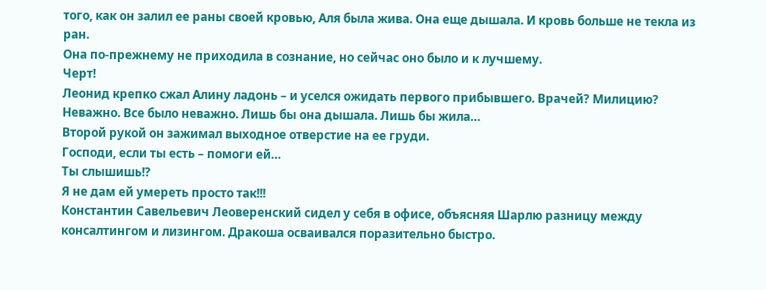того, как он залил ее раны своей кровью, Аля была жива. Она еще дышала. И кровь больше не текла из ран.
Она по-прежнему не приходила в сознание, но сейчас оно было и к лучшему.
Черт!
Леонид крепко сжал Алину ладонь – и уселся ожидать первого прибывшего. Врачей? Милицию?
Неважно. Все было неважно. Лишь бы она дышала. Лишь бы жила…
Второй рукой он зажимал выходное отверстие на ее груди.
Господи, если ты есть – помоги ей…
Ты слышишь!?
Я не дам ей умереть просто так!!!
Константин Савельевич Леоверенский сидел у себя в офисе, объясняя Шарлю разницу между консалтингом и лизингом. Дракоша осваивался поразительно быстро.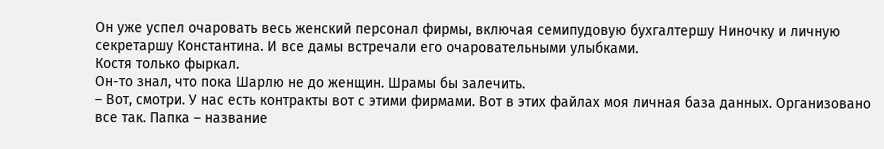Он уже успел очаровать весь женский персонал фирмы, включая семипудовую бухгалтершу Ниночку и личную секретаршу Константина. И все дамы встречали его очаровательными улыбками.
Костя только фыркал.
Он-то знал, что пока Шарлю не до женщин. Шрамы бы залечить.
– Вот, смотри. У нас есть контракты вот с этими фирмами. Вот в этих файлах моя личная база данных. Организовано все так. Папка – название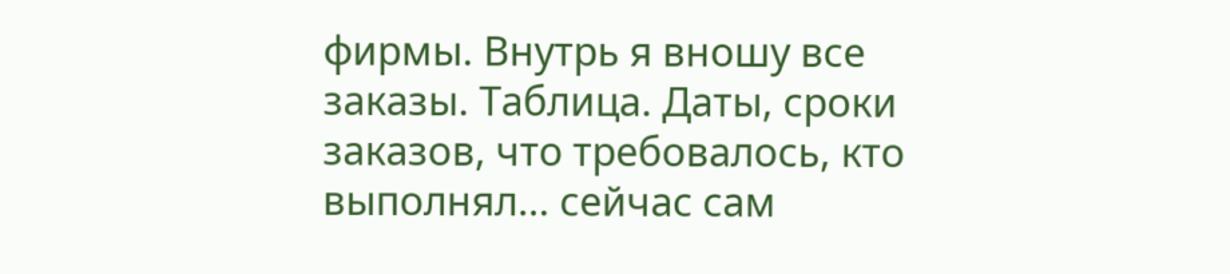фирмы. Внутрь я вношу все заказы. Таблица. Даты, сроки заказов, что требовалось, кто выполнял… сейчас сам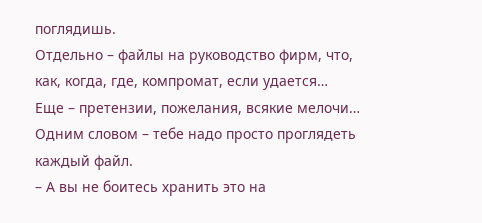поглядишь.
Отдельно – файлы на руководство фирм, что, как, когда, где, компромат, если удается…
Еще – претензии, пожелания, всякие мелочи…
Одним словом – тебе надо просто проглядеть каждый файл.
– А вы не боитесь хранить это на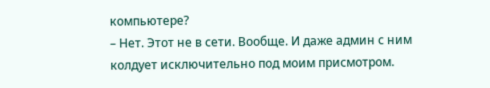компьютере?
– Нет. Этот не в сети. Вообще. И даже админ с ним колдует исключительно под моим присмотром.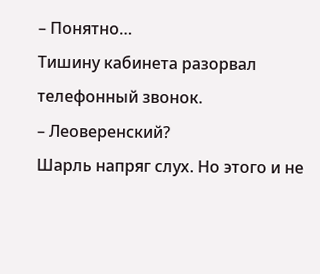– Понятно…
Тишину кабинета разорвал телефонный звонок.
– Леоверенский?
Шарль напряг слух. Но этого и не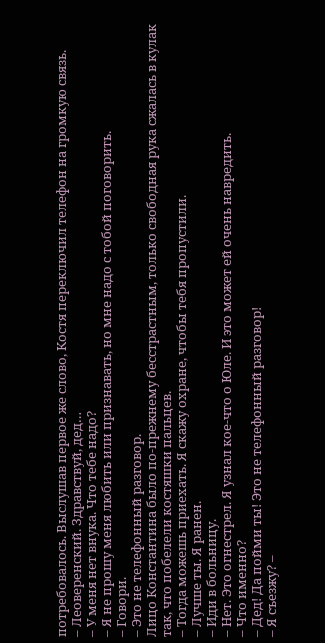потребовалось. Выслушав первое же слово, Костя переключил телефон на громкую связь.
– Леоверенский. Здравствуй, дед…
– У меня нет внука. Что тебе надо?
– Я не прошу меня любить или признавать, но мне надо с тобой поговорить.
– Говори.
– Это не телефонный разговор.
Лицо Константина было по-прежнему бесстрастным, только свободная рука сжалась в кулак так, что побелели костяшки пальцев.
– Тогда можешь приехать. Я скажу охране, чтобы тебя пропустили.
– Лучше ты. Я ранен.
– Иди в больницу.
– Нет. Это огнестрел. Я узнал кое-что о Юле. И это может ей очень навредить.
– Что именно?
– Дед! Да пойми ты! Это не телефонный разговор!
– Я съезжу? –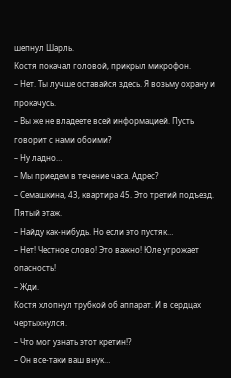шепнул Шарль.
Костя покачал головой, прикрыл микрофон.
– Нет. Ты лучше оставайся здесь. Я возьму охрану и прокачусь.
– Вы же не владеете всей информацией. Пусть говорит с нами обоими?
– Ну ладно…
– Мы приедем в течение часа. Адрес?
– Семашкина, 43, квартира 45. Это третий подъезд. Пятый этаж.
– Найду как-нибудь. Но если это пустяк…
– Нет! Честное слово! Это важно! Юле угрожает опасность!
– Жди.
Костя хлопнул трубкой об аппарат. И в сердцах чертыхнулся.
– Что мог узнать этот кретин!?
– Он все-таки ваш внук…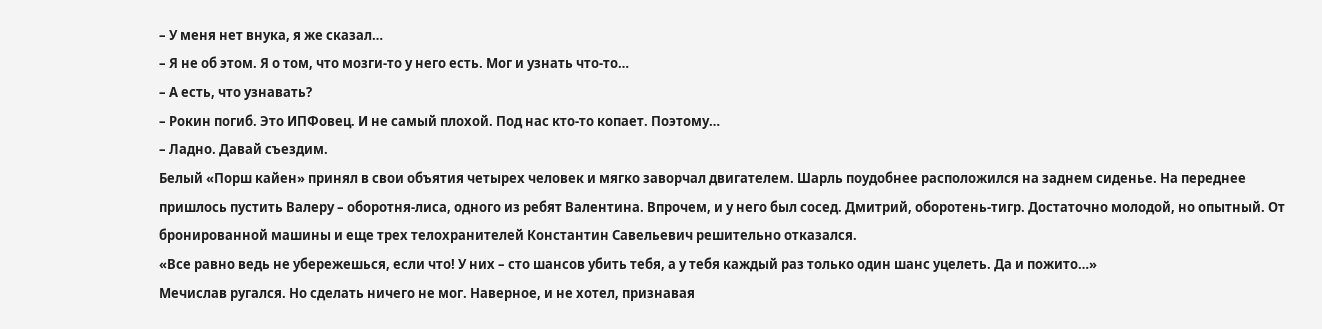– У меня нет внука, я же сказал…
– Я не об этом. Я о том, что мозги-то у него есть. Мог и узнать что-то…
– А есть, что узнавать?
– Рокин погиб. Это ИПФовец. И не самый плохой. Под нас кто-то копает. Поэтому…
– Ладно. Давай съездим.
Белый «Порш кайен» принял в свои объятия четырех человек и мягко заворчал двигателем. Шарль поудобнее расположился на заднем сиденье. На переднее пришлось пустить Валеру – оборотня-лиса, одного из ребят Валентина. Впрочем, и у него был сосед. Дмитрий, оборотень-тигр. Достаточно молодой, но опытный. От бронированной машины и еще трех телохранителей Константин Савельевич решительно отказался.
«Все равно ведь не убережешься, если что! У них – сто шансов убить тебя, а у тебя каждый раз только один шанс уцелеть. Да и пожито…»
Мечислав ругался. Но сделать ничего не мог. Наверное, и не хотел, признавая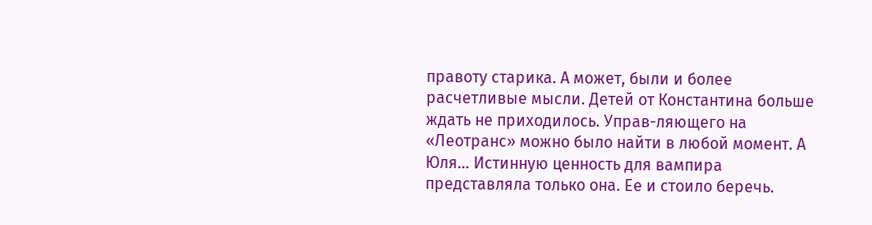правоту старика. А может, были и более расчетливые мысли. Детей от Константина больше ждать не приходилось. Управ-ляющего на «Леотранс» можно было найти в любой момент. А Юля… Истинную ценность для вампира представляла только она. Ее и стоило беречь.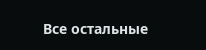Все остальные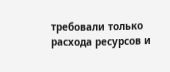требовали только расхода ресурсов и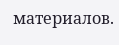материалов.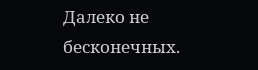Далеко не бесконечных.